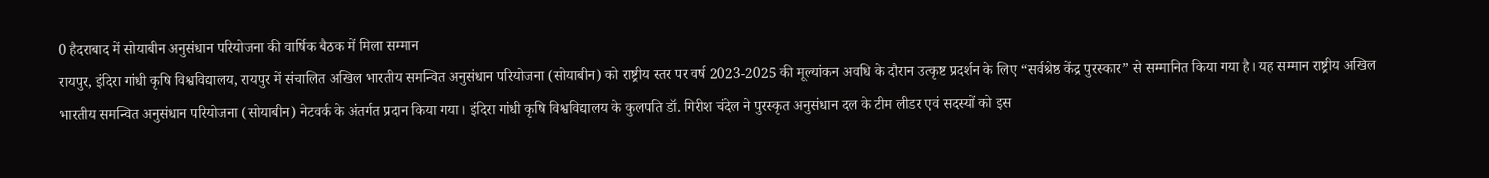0 हैदराबाद में सोयाबीन अनुसंधान परियोजना की वार्षिक बैठक में मिला सम्मान
रायपुर, इंदिरा गांधी कृषि विश्वविद्यालय, रायपुर में संचालित अखिल भारतीय समन्वित अनुसंधान परियोजना (सोयाबीन) को राष्ट्रीय स्तर पर वर्ष 2023-2025 की मूल्यांकन अवधि के दौरान उत्कृष्ट प्रदर्शन के लिए “सर्वश्रेष्ठ केंद्र पुरस्कार” से सम्मानित किया गया है। यह सम्मान राष्ट्रीय अखिल भारतीय समन्वित अनुसंधान परियोजना (सोयाबीन) नेटवर्क के अंतर्गत प्रदान किया गया। इंदिरा गांधी कृषि विश्वविद्यालय के कुलपति डॉ. गिरीश चंदेल ने पुरस्कृत अनुसंधान दल के टीम लीडर एवं सदस्यों को इस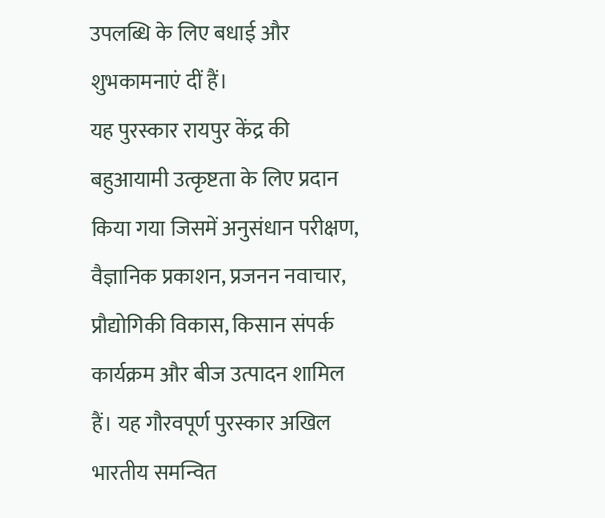उपलब्धि के लिए बधाई और शुभकामनाएं दीं हैं।
यह पुरस्कार रायपुर केंद्र की बहुआयामी उत्कृष्टता के लिए प्रदान किया गया जिसमें अनुसंधान परीक्षण, वैज्ञानिक प्रकाशन, प्रजनन नवाचार, प्रौद्योगिकी विकास, किसान संपर्क कार्यक्रम और बीज उत्पादन शामिल हैं। यह गौरवपूर्ण पुरस्कार अखिल भारतीय समन्वित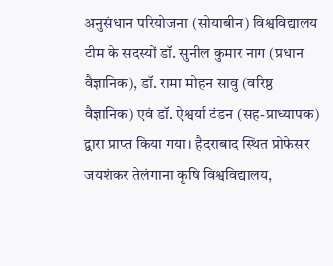अनुसंधान परियोजना (सोयाबीन) विश्वविद्यालय टीम के सदस्यों डॉ. सुनील कुमार नाग (प्रधान वैज्ञानिक), डॉ. रामा मोहन सावु (वरिष्ठ वैज्ञानिक) एवं डॉ. ऐश्वर्या टंडन (सह-प्राध्यापक) द्वारा प्राप्त किया गया। हैदराबाद स्थित प्रोफेसर जयशंकर तेलंगाना कृषि विश्वविद्यालय,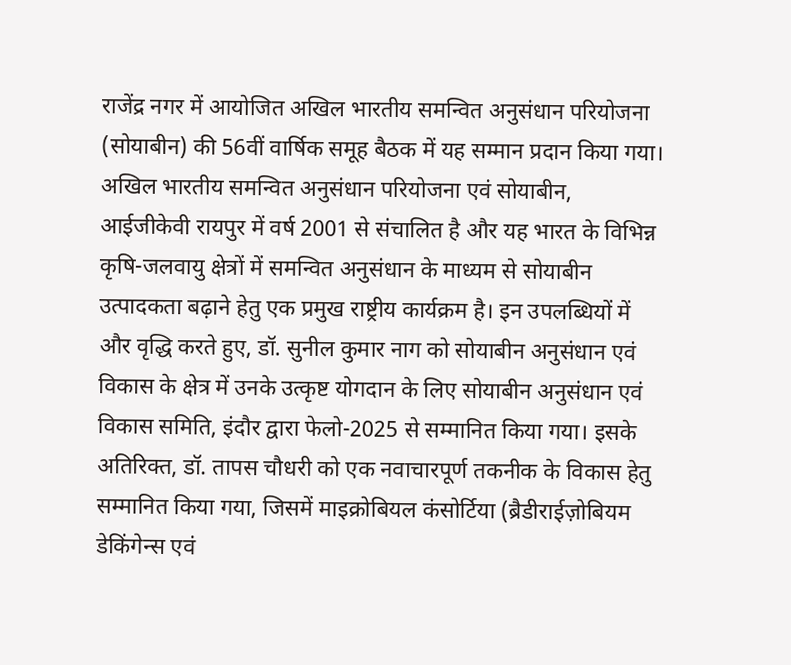राजेंद्र नगर में आयोजित अखिल भारतीय समन्वित अनुसंधान परियोजना (सोयाबीन) की 56वीं वार्षिक समूह बैठक में यह सम्मान प्रदान किया गया।
अखिल भारतीय समन्वित अनुसंधान परियोजना एवं सोयाबीन, आईजीकेवी रायपुर में वर्ष 2001 से संचालित है और यह भारत के विभिन्न कृषि-जलवायु क्षेत्रों में समन्वित अनुसंधान के माध्यम से सोयाबीन उत्पादकता बढ़ाने हेतु एक प्रमुख राष्ट्रीय कार्यक्रम है। इन उपलब्धियों में और वृद्धि करते हुए, डॉ. सुनील कुमार नाग को सोयाबीन अनुसंधान एवं विकास के क्षेत्र में उनके उत्कृष्ट योगदान के लिए सोयाबीन अनुसंधान एवं विकास समिति, इंदौर द्वारा फेलो-2025 से सम्मानित किया गया। इसके अतिरिक्त, डॉ. तापस चौधरी को एक नवाचारपूर्ण तकनीक के विकास हेतु सम्मानित किया गया, जिसमें माइक्रोबियल कंसोर्टिया (ब्रैडीराईज़ोबियम डेकिंगेन्स एवं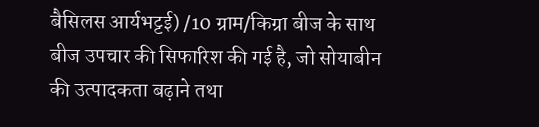बैसिलस आर्यभट्टई) /10 ग्राम/किग्रा बीज के साथ बीज उपचार की सिफारिश की गई है, जो सोयाबीन की उत्पादकता बढ़ाने तथा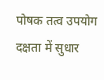पोषक तत्व उपयोग दक्षता में सुधार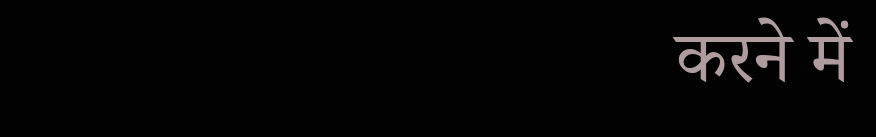करने में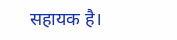सहायक है।